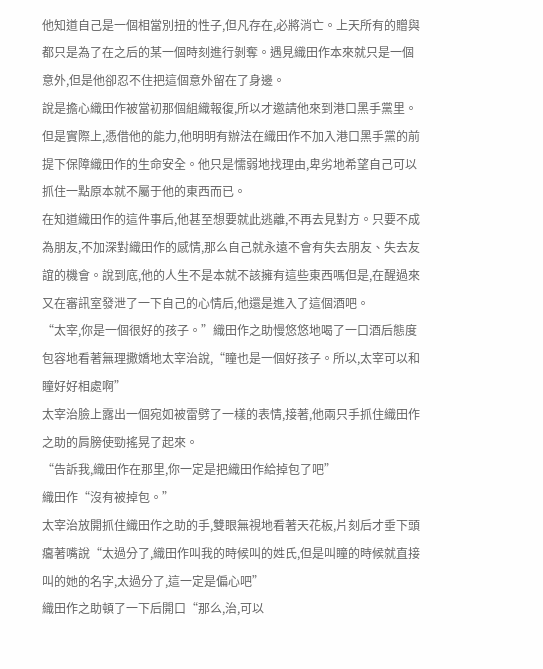他知道自己是一個相當別扭的性子,但凡存在,必將消亡。上天所有的贈與都只是為了在之后的某一個時刻進行剝奪。遇見織田作本來就只是一個意外,但是他卻忍不住把這個意外留在了身邊。
說是擔心織田作被當初那個組織報復,所以才邀請他來到港口黑手黨里。但是實際上,憑借他的能力,他明明有辦法在織田作不加入港口黑手黨的前提下保障織田作的生命安全。他只是懦弱地找理由,卑劣地希望自己可以抓住一點原本就不屬于他的東西而已。
在知道織田作的這件事后,他甚至想要就此逃離,不再去見對方。只要不成為朋友,不加深對織田作的感情,那么自己就永遠不會有失去朋友、失去友誼的機會。說到底,他的人生不是本就不該擁有這些東西嗎但是,在醒過來又在審訊室發泄了一下自己的心情后,他還是進入了這個酒吧。
“太宰,你是一個很好的孩子。”織田作之助慢悠悠地喝了一口酒后態度包容地看著無理撒嬌地太宰治說,“瞳也是一個好孩子。所以,太宰可以和瞳好好相處啊”
太宰治臉上露出一個宛如被雷劈了一樣的表情,接著,他兩只手抓住織田作之助的肩膀使勁搖晃了起來。
“告訴我,織田作在那里,你一定是把織田作給掉包了吧”
織田作“沒有被掉包。”
太宰治放開抓住織田作之助的手,雙眼無視地看著天花板,片刻后才垂下頭癟著嘴說“太過分了,織田作叫我的時候叫的姓氏,但是叫瞳的時候就直接叫的她的名字,太過分了,這一定是偏心吧”
織田作之助頓了一下后開口“那么,治,可以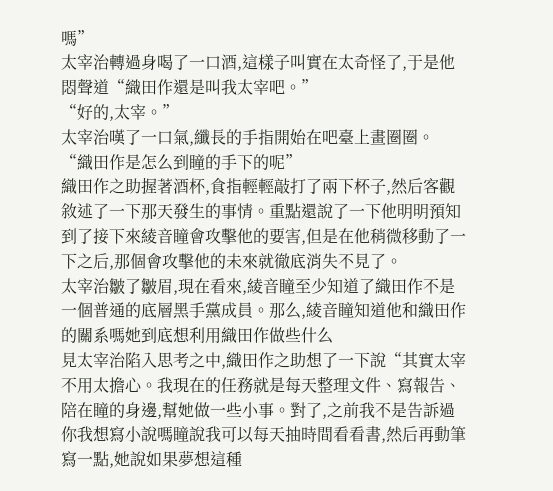嗎”
太宰治轉過身喝了一口酒,這樣子叫實在太奇怪了,于是他悶聲道“織田作還是叫我太宰吧。”
“好的,太宰。”
太宰治嘆了一口氣,纖長的手指開始在吧臺上畫圈圈。
“織田作是怎么到瞳的手下的呢”
織田作之助握著酒杯,食指輕輕敲打了兩下杯子,然后客觀敘述了一下那天發生的事情。重點還說了一下他明明預知到了接下來綾音瞳會攻擊他的要害,但是在他稍微移動了一下之后,那個會攻擊他的未來就徹底消失不見了。
太宰治皺了皺眉,現在看來,綾音瞳至少知道了織田作不是一個普通的底層黑手黨成員。那么,綾音瞳知道他和織田作的關系嗎她到底想利用織田作做些什么
見太宰治陷入思考之中,織田作之助想了一下說“其實太宰不用太擔心。我現在的任務就是每天整理文件、寫報告、陪在瞳的身邊,幫她做一些小事。對了,之前我不是告訴過你我想寫小說嗎瞳說我可以每天抽時間看看書,然后再動筆寫一點,她說如果夢想這種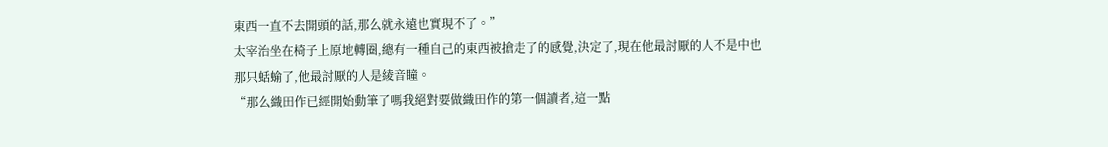東西一直不去開頭的話,那么就永遠也實現不了。”
太宰治坐在椅子上原地轉圈,總有一種自己的東西被搶走了的感覺,決定了,現在他最討厭的人不是中也那只蛞蝓了,他最討厭的人是綾音瞳。
“那么織田作已經開始動筆了嗎我絕對要做織田作的第一個讀者,這一點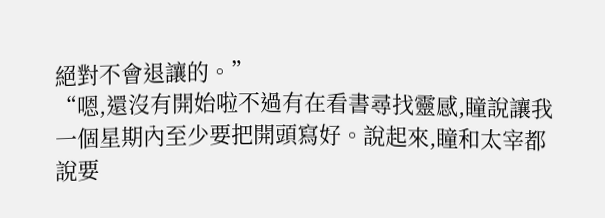絕對不會退讓的。”
“嗯,還沒有開始啦不過有在看書尋找靈感,瞳說讓我一個星期內至少要把開頭寫好。說起來,瞳和太宰都說要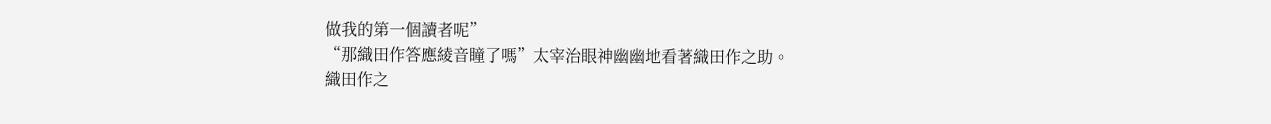做我的第一個讀者呢”
“那織田作答應綾音瞳了嗎”太宰治眼神幽幽地看著織田作之助。
織田作之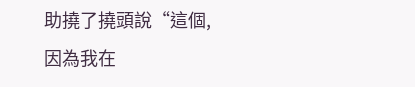助撓了撓頭說“這個,因為我在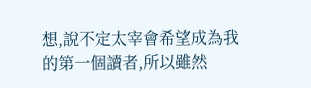想,說不定太宰會希望成為我的第一個讀者,所以雖然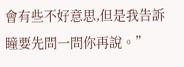會有些不好意思,但是我告訴瞳要先問一問你再說。”